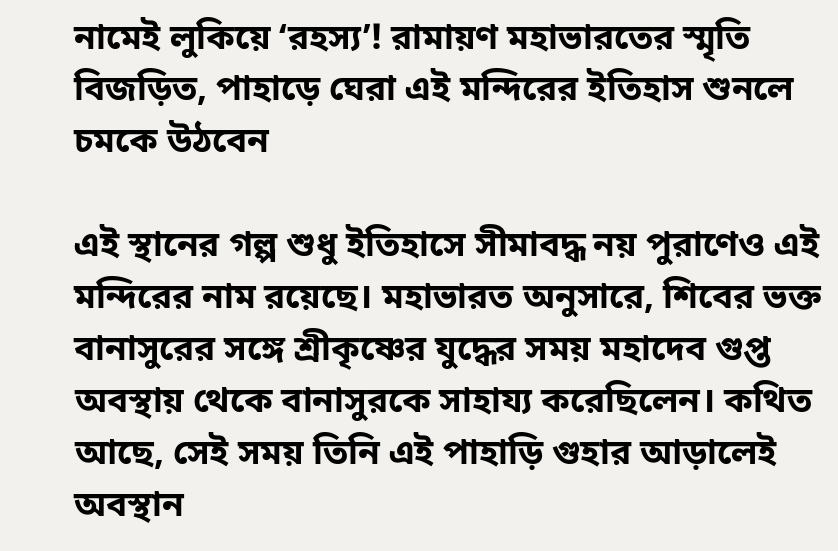নামেই লুকিয়ে ‘রহস্য’! রামায়ণ মহাভারতের স্মৃতি বিজড়িত, পাহাড়ে ঘেরা এই মন্দিরের ইতিহাস শুনলে চমকে উঠবেন

এই স্থানের গল্প শুধু ইতিহাসে সীমাবদ্ধ নয় পুরাণেও এই মন্দিরের নাম রয়েছে। মহাভারত অনুসারে, শিবের ভক্ত বানাসুরের সঙ্গে শ্রীকৃষ্ণের যুদ্ধের সময় মহাদেব গুপ্ত অবস্থায় থেকে বানাসুরকে সাহায্য করেছিলেন। কথিত আছে, সেই সময় তিনি এই পাহাড়ি গুহার আড়ালেই অবস্থান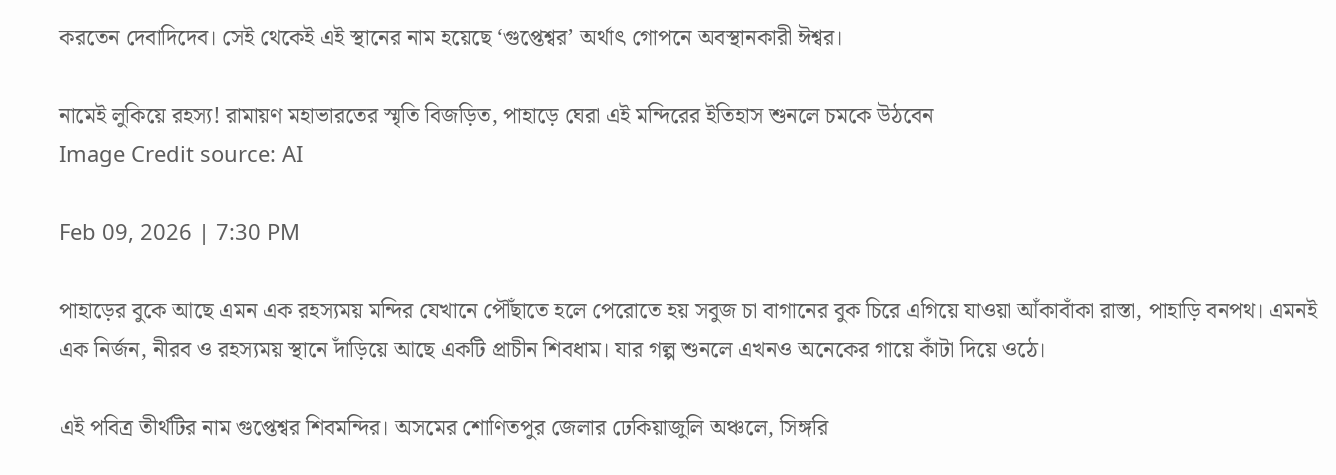করতেন দেবাদিদেব। সেই থেকেই এই স্থানের নাম হয়েছে ‘গুপ্তেশ্বর’ অর্থাৎ গোপনে অবস্থানকারী ঈশ্বর।

নামেই লুকিয়ে রহস্য! রামায়ণ মহাভারতের স্মৃতি বিজড়িত, পাহাড়ে ঘেরা এই মন্দিরের ইতিহাস শুনলে চমকে উঠবেন
Image Credit source: AI

Feb 09, 2026 | 7:30 PM

পাহাড়ের বুকে আছে এমন এক রহস্যময় মন্দির যেখানে পৌঁছাতে হলে পেরোতে হয় সবুজ চা বাগানের বুক চিরে এগিয়ে যাওয়া আঁকাবাঁকা রাস্তা, পাহাড়ি বনপথ। এমনই এক নির্জন, নীরব ও রহস্যময় স্থানে দাঁড়িয়ে আছে একটি প্রাচীন শিবধাম। যার গল্প শুনলে এখনও অনেকের গায়ে কাঁটা দিয়ে ওঠে।

এই পবিত্র তীর্থটির নাম গুপ্তেশ্বর শিবমন্দির। অসমের শোণিতপুর জেলার ঢেকিয়াজুলি অঞ্চলে, সিঙ্গরি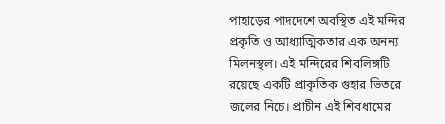পাহাড়ের পাদদেশে অবস্থিত এই মন্দির প্রকৃতি ও আধ্যাত্মিকতার এক অনন্য মিলনস্থল। এই মন্দিরের শিবলিঙ্গটি রয়েছে একটি প্রাকৃতিক গুহার ভিতরে জলের নিচে। প্রাচীন এই শিবধামের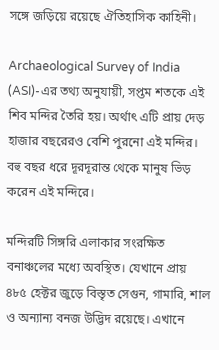সঙ্গে জড়িয়ে রয়েছে ঐতিহাসিক কাহিনী।

Archaeological Survey of India (ASI)-এর তথ্য অনুযায়ী, সপ্তম শতকে এই শিব মন্দির তৈরি হয়। অর্থাৎ এটি প্রায় দেড় হাজার বছরেরও বেশি পুরনো এই মন্দির। বহু বছর ধরে দূরদূরান্ত থেকে মানুষ ভিড় করেন এই মন্দিরে।

মন্দিরটি সিঙ্গরি এলাকার সংরক্ষিত বনাঞ্চলের মধ্যে অবস্থিত। যেখানে প্রায় ৪৮৫ হেক্টর জুড়ে বিস্তৃত সেগুন, গামারি, শাল ও অন্যান্য বনজ উদ্ভিদ রয়েছে। এখানে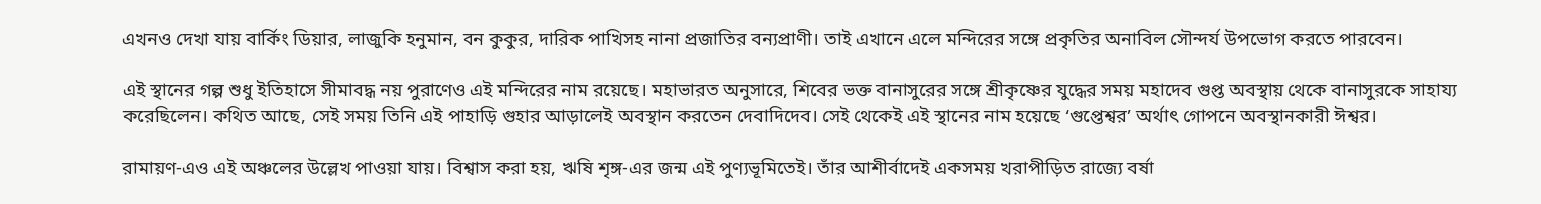এখনও দেখা যায় বার্কিং ডিয়ার, লাজুকি হনুমান, বন কুকুর, দারিক পাখিসহ নানা প্রজাতির বন্যপ্রাণী। তাই এখানে এলে মন্দিরের সঙ্গে প্রকৃতির অনাবিল সৌন্দর্য উপভোগ করতে পারবেন।

এই স্থানের গল্প শুধু ইতিহাসে সীমাবদ্ধ নয় পুরাণেও এই মন্দিরের নাম রয়েছে। মহাভারত অনুসারে, শিবের ভক্ত বানাসুরের সঙ্গে শ্রীকৃষ্ণের যুদ্ধের সময় মহাদেব গুপ্ত অবস্থায় থেকে বানাসুরকে সাহায্য করেছিলেন। কথিত আছে, সেই সময় তিনি এই পাহাড়ি গুহার আড়ালেই অবস্থান করতেন দেবাদিদেব। সেই থেকেই এই স্থানের নাম হয়েছে ‘গুপ্তেশ্বর’ অর্থাৎ গোপনে অবস্থানকারী ঈশ্বর।

রামায়ণ-এও এই অঞ্চলের উল্লেখ পাওয়া যায়। বিশ্বাস করা হয়, ঋষি শৃঙ্গ-এর জন্ম এই পুণ্যভূমিতেই। তাঁর আশীর্বাদেই একসময় খরাপীড়িত রাজ্যে বর্ষা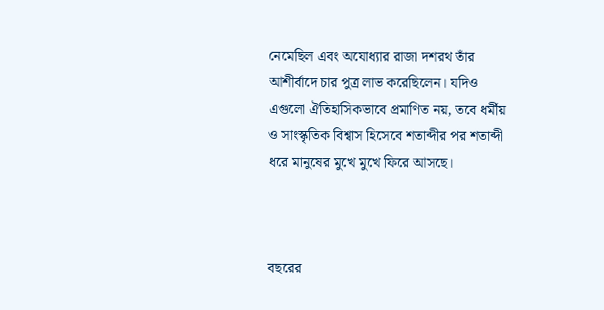নেমেছিল এবং অযোধ্যার রাজা দশরথ তাঁর আশীর্বাদে চার পুত্র লাভ করেছিলেন। যদিও এগুলো ঐতিহাসিকভাবে প্রমাণিত নয়, তবে ধর্মীয় ও সাংস্কৃতিক বিশ্বাস হিসেবে শতাব্দীর পর শতাব্দী ধরে মানুষের মুখে মুখে ফিরে আসছে।



বছরের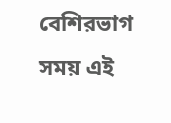বেশিরভাগ সময় এই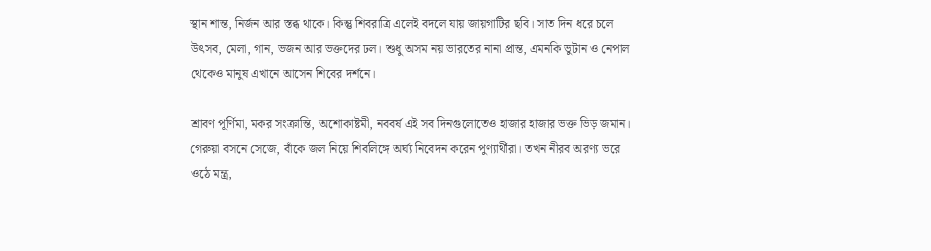স্থান শান্ত, নির্জন আর স্তব্ধ থাকে। কিন্তু শিবরাত্রি এলেই বদলে যায় জায়গাটির ছবি। সাত দিন ধরে চলে উৎসব, মেলা, গান, ভজন আর ভক্তদের ঢল। শুধু অসম নয় ভারতের নানা প্রান্ত, এমনকি ভুটান ও নেপাল থেকেও মানুষ এখানে আসেন শিবের দর্শনে।

শ্রাবণ পূর্ণিমা, মকর সংক্রান্তি, অশোকাষ্টমী, নববর্ষ এই সব দিনগুলোতেও হাজার হাজার ভক্ত ভিড় জমান। গেরুয়া বসনে সেজে, বাঁকে জল নিয়ে শিবলিঙ্গে অর্ঘ্য নিবেদন করেন পুণ্যার্থীরা। তখন নীরব অরণ্য ভরে ওঠে মন্ত্র,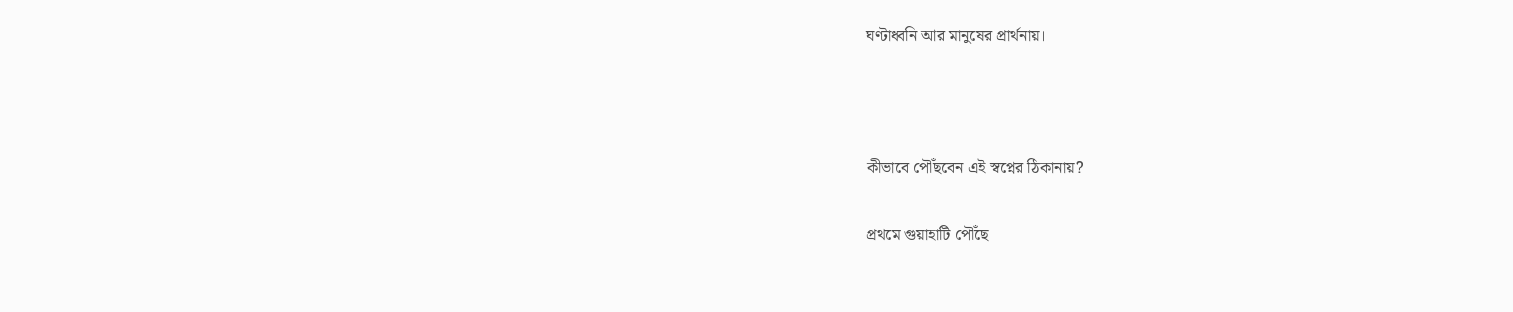ঘণ্টাধ্বনি আর মানুষের প্রার্থনায়।



কীভাবে পৌঁছবেন এই স্বপ্নের ঠিকানায়?

প্রথমে গুয়াহাটি পৌঁছে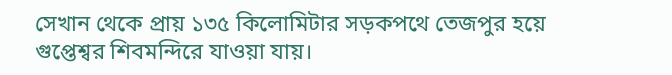সেখান থেকে প্রায় ১৩৫ কিলোমিটার সড়কপথে তেজপুর হয়ে গুপ্তেশ্বর শিবমন্দিরে যাওয়া যায়।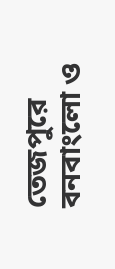তেজপুরে বনবাংলো ও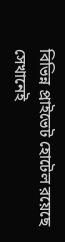বিভিন্ন প্রাইভেট হোটেল রয়েছে সেখানেই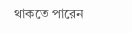থাকতে পারেন